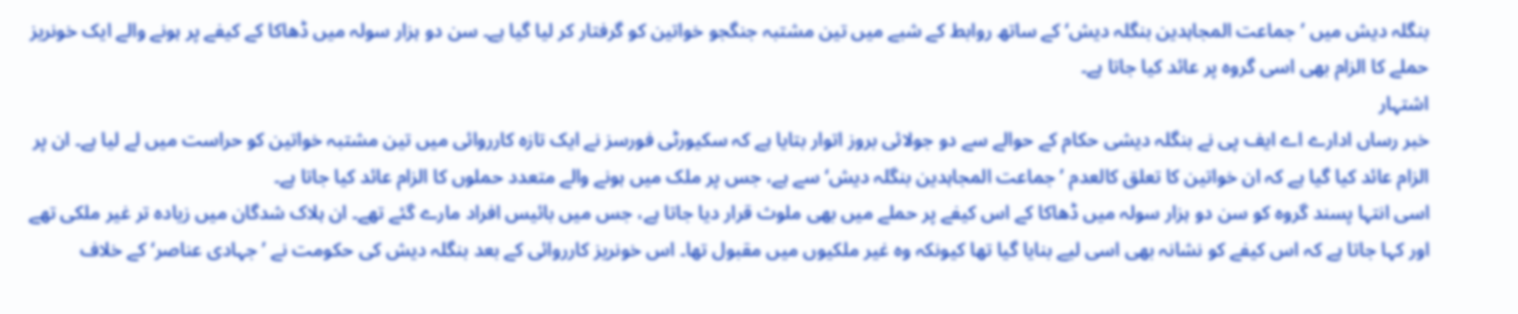بنگلہ دیش میں ’جماعت المجاہدین بنگلہ دیش‘ کے ساتھ روابط کے شبے میں تین مشتبہ جنگجو خواتین کو گرفتار کر لیا گیا ہے۔ سن دو ہزار سولہ میں ڈھاکا کے کیفے پر ہونے والے ایک خونریز حملے کا الزام بھی اسی گروہ پر عائد کیا جاتا ہے۔
اشتہار
خبر رساں ادارے اے ایف پی نے بنگلہ دیشی حکام کے حوالے سے دو جولائی بروز اتوار بتایا ہے کہ سکیورٹی فورسز نے ایک تازہ کارروائی میں تین مشتبہ خواتین کو حراست میں لے لیا ہے۔ ان پر الزام عائد کیا گیا ہے کہ ان خواتین کا تعلق کالعدم ’جماعت المجاہدین بنگلہ دیش‘ سے ہے، جس پر ملک میں ہونے والے متعدد حملوں کا الزام عائد کیا جاتا ہے۔
اسی انتہا پسند گروہ کو سن دو ہزار سولہ میں ڈھاکا کے اس کیفے پر حملے میں بھی ملوث قرار دیا جاتا ہے، جس میں بائیس افراد مارے گئے تھے۔ ان ہلاک شدگان میں زیادہ تر غیر ملکی تھے اور کہا جاتا ہے کہ اس کیفے کو نشانہ بھی اسی لیے بنایا گیا تھا کیونکہ وہ غیر ملکیوں میں مقبول تھا۔ اس خونریز کارروائی کے بعد بنگلہ دیش کی حکومت نے ’جہادی عناصر‘ کے خلاف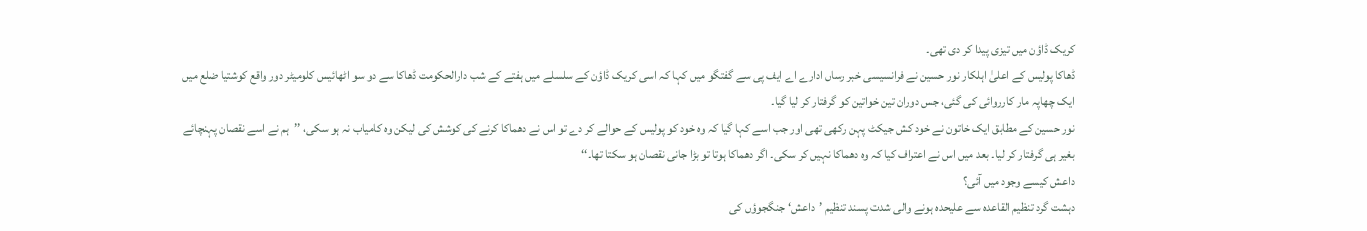کریک ڈاؤن میں تیزی پیدا کر دی تھی۔
ڈھاکا پولیس کے اعلیٰ اہلکار نور حسین نے فرانسیسی خبر رساں ادارے اے ایف پی سے گفتگو میں کہا کہ اسی کریک ڈاؤن کے سلسلے میں ہفتے کے شب دارالحکومت ڈھاکا سے دو سو اٹھائیس کلومیٹر دور واقع کوشتیا ضلع میں ایک چھاپہ مار کارروائی کی گئی، جس دوران تین خواتین کو گرفتار کر لیا گیا۔
نور حسین کے مطابق ایک خاتون نے خود کش جیکٹ پہن رکھی تھی اور جب اسے کہا گیا کہ وہ خود کو پولیس کے حوالے کر دے تو اس نے دھماکا کرنے کی کوشش کی لیکن وہ کامیاب نہ ہو سکی، ’’ہم نے اسے نقصان پہنچائے بغیر ہی گرفتار کر لیا۔ بعد میں اس نے اعتراف کیا کہ وہ دھماکا نہیں کر سکی۔ اگر دھماکا ہوتا تو بڑا جانی نقصان ہو سکتا تھا۔‘‘
داعش کیسے وجود میں آئی؟
دہشت گرد تنظیم القاعدہ سے علیحدہ ہونے والی شدت پسند تنظیم ’داعش‘ جنگجوؤں کی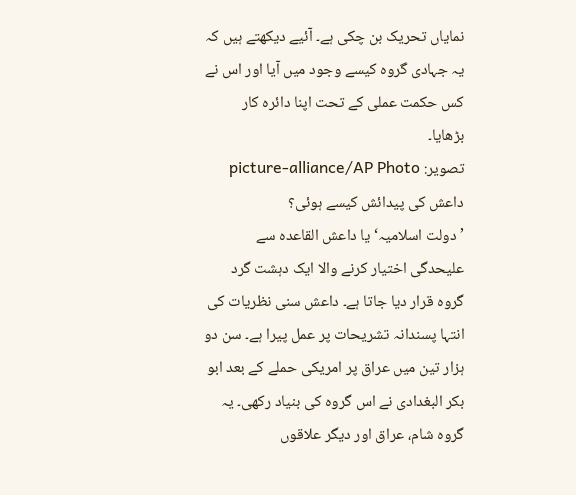نمایاں تحریک بن چکی ہے۔ آئیے دیکھتے ہیں کہ یہ جہادی گروہ کیسے وجود میں آیا اور اس نے کس حکمت عملی کے تحت اپنا دائرہ کار بڑھایا۔
تصویر: picture-alliance/AP Photo
داعش کی پیدائش کیسے ہوئی؟
’دولت اسلامیہ‘ یا داعش القاعدہ سے علیحدگی اختیار کرنے والا ایک دہشت گرد گروہ قرار دیا جاتا ہے۔ داعش سنی نظریات کی انتہا پسندانہ تشریحات پر عمل پیرا ہے۔ سن دو ہزار تین میں عراق پر امریکی حملے کے بعد ابو بکر البغدادی نے اس گروہ کی بنیاد رکھی۔ یہ گروہ شام، عراق اور دیگر علاقوں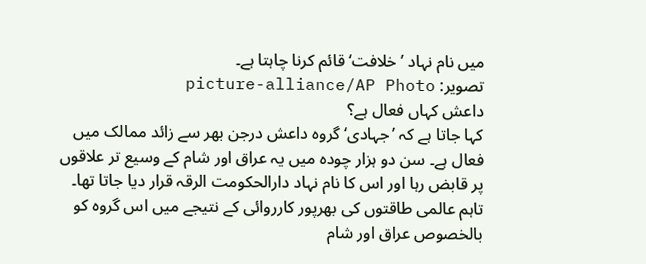میں نام نہاد ’خلافت‘ قائم کرنا چاہتا ہے۔
تصویر: picture-alliance/AP Photo
داعش کہاں فعال ہے؟
کہا جاتا ہے کہ ’جہادی‘ گروہ داعش درجن بھر سے زائد ممالک میں فعال ہے۔ سن دو ہزار چودہ میں یہ عراق اور شام کے وسیع تر علاقوں پر قابض رہا اور اس کا نام نہاد دارالحکومت الرقہ قرار دیا جاتا تھا۔ تاہم عالمی طاقتوں کی بھرپور کارروائی کے نتیجے میں اس گروہ کو بالخصوص عراق اور شام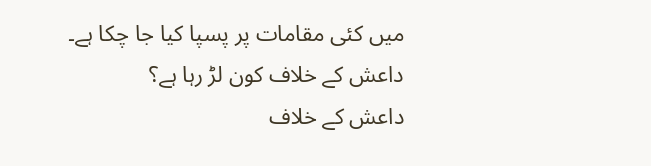میں کئی مقامات پر پسپا کیا جا چکا ہے۔
داعش کے خلاف کون لڑ رہا ہے؟
داعش کے خلاف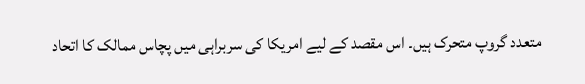متعدد گروپ متحرک ہیں۔ اس مقصد کے لیے امریکا کی سربراہی میں پچاس ممالک کا اتحاد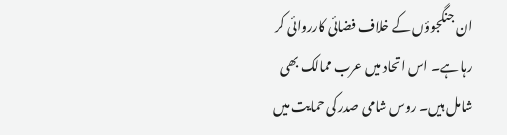ان جنگجوؤں کے خلاف فضائی کارروائی کر رہا ہے۔ اس اتحاد میں عرب ممالک بھی شامل ہیں۔ روس شامی صدر کی حمایت میں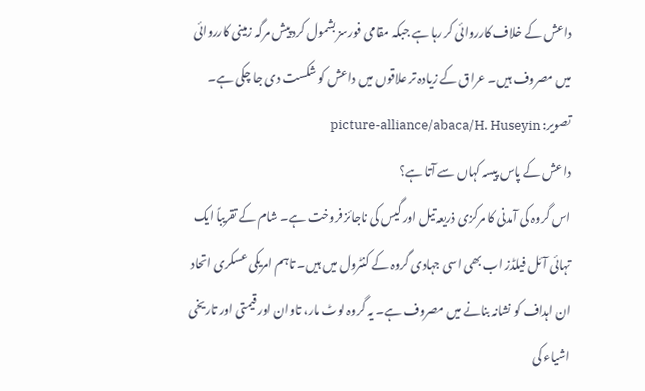داعش کے خلاف کارروائی کر رہا ہے جبکہ مقامی فورسز بشمول کرد پیش مرگہ زمینی کارروائی میں مصروف ہیں۔ عراق کے زیادہ تر علاقوں میں داعش کو شکست دی جا چکی ہے۔
تصویر: picture-alliance/abaca/H. Huseyin
داعش کے پاس پیسہ کہاں سے آتا ہے؟
اس گروہ کی آمدنی کا مرکزی ذریعہ تیل اور گیس کی ناجائز فروخت ہے۔ شام کے تقریباً ایک تہائی آئل فیلڈز اب بھی اسی جہادی گروہ کے کنٹرول میں ہیں۔ تاہم امریکی عسکری اتحاد ان اہداف کو نشانہ بنانے میں مصروف ہے۔ یہ گروہ لوٹ مار، تاوان اور قیمتی اور تاریخی اشیاء کی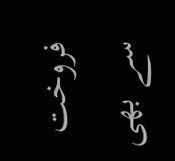فروخت سے بھی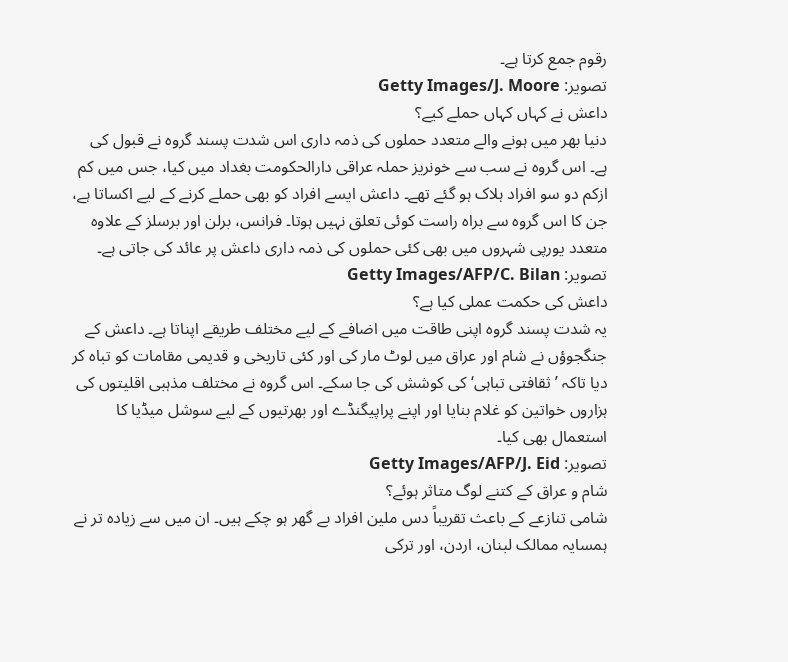رقوم جمع کرتا ہے۔
تصویر: Getty Images/J. Moore
داعش نے کہاں کہاں حملے کیے؟
دنیا بھر میں ہونے والے متعدد حملوں کی ذمہ داری اس شدت پسند گروہ نے قبول کی ہے۔ اس گروہ نے سب سے خونریز حملہ عراقی دارالحکومت بغداد میں کیا، جس میں کم ازکم دو سو افراد ہلاک ہو گئے تھے۔ داعش ایسے افراد کو بھی حملے کرنے کے لیے اکساتا ہے، جن کا اس گروہ سے براہ راست کوئی تعلق نہیں ہوتا۔ فرانس، برلن اور برسلز کے علاوہ متعدد یورپی شہروں میں بھی کئی حملوں کی ذمہ داری داعش پر عائد کی جاتی ہے۔
تصویر: Getty Images/AFP/C. Bilan
داعش کی حکمت عملی کیا ہے؟
یہ شدت پسند گروہ اپنی طاقت میں اضافے کے لیے مختلف طریقے اپناتا ہے۔ داعش کے جنگجوؤں نے شام اور عراق میں لوٹ مار کی اور کئی تاریخی و قدیمی مقامات کو تباہ کر دیا تاکہ ’ثقافتی تباہی‘ کی کوشش کی جا سکے۔ اس گروہ نے مختلف مذہبی اقلیتوں کی ہزاروں خواتین کو غلام بنایا اور اپنے پراپیگنڈے اور بھرتیوں کے لیے سوشل میڈیا کا استعمال بھی کیا۔
تصویر: Getty Images/AFP/J. Eid
شام و عراق کے کتنے لوگ متاثر ہوئے؟
شامی تنازعے کے باعث تقریباً دس ملین افراد بے گھر ہو چکے ہیں۔ ان میں سے زیادہ تر نے ہمسایہ ممالک لبنان، اردن، اور ترکی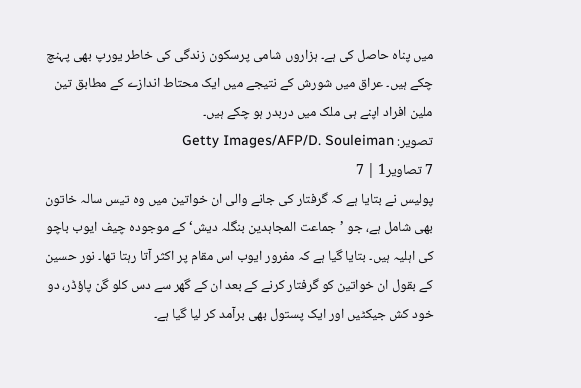میں پناہ حاصل کی ہے۔ ہزاروں شامی پرسکون زندگی کی خاطر یورپ بھی پہنچ چکے ہیں۔ عراق میں شورش کے نتیجے میں ایک محتاط اندازے کے مطابق تین ملین افراد اپنے ہی ملک میں دربدر ہو چکے ہیں۔
تصویر: Getty Images/AFP/D. Souleiman
7 تصاویر1 | 7
پولیس نے بتایا ہے کہ گرفتار کی جانے والی ان خواتین میں وہ تیس سالہ خاتون بھی شامل ہے، جو ’جماعت المجاہدین بنگلہ دیش‘ کے موجودہ چیف ایوب باچو کی اہلیہ ہیں۔ بتایا گیا ہے کہ مفرور ایوب اس مقام پر اکثر آتا رہتا تھا۔ نور حسین کے بقول ان خواتین کو گرفتار کرنے کے بعد ان کے گھر سے دس کلو گن پاؤڈر، دو خود کش جیکٹیں اور ایک پستول بھی برآمد کر لیا گیا ہے۔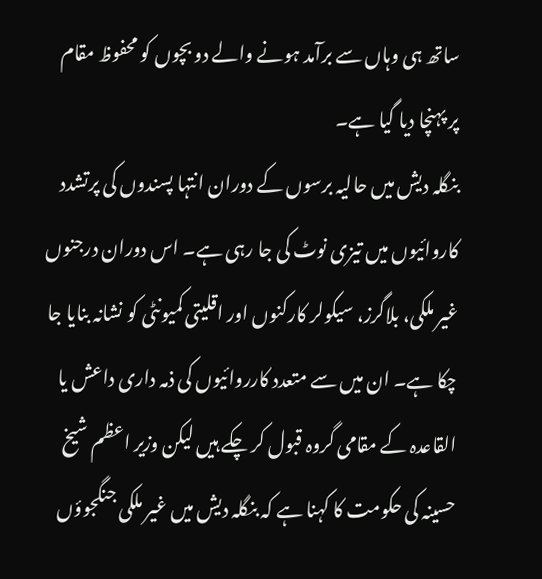ساتھ ہی وہاں سے برآمد ہونے والے دو بچوں کو محفوظ مقام پر پہنچا دیا گیا ہے۔
بنگلہ دیش میں حالیہ برسوں کے دوران انتہا پسندوں کی پرتشدد کاروائیوں میں تیزی نوٹ کی جا رہی ہے۔ اس دوران درجنوں غیر ملکی، بلاگرز، سیکولر کارکنوں اور اقلیتی کمیونٹی کو نشانہ بنایا جا چکا ہے۔ ان میں سے متعدد کارروائیوں کی ذمہ داری داعش یا القاعدہ کے مقامی گروہ قبول کر چکے ہیں لیکن وزیر اعظم شیخ حسینہ کی حکومت کا کہنا ہے کہ بنگلہ دیش میں غیر ملکی جنگجوؤں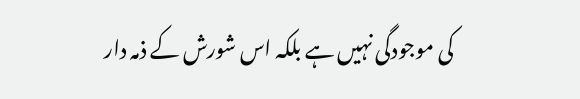کی موجودگی نہیں ہے بلکہ اس شورش کے ذمہ دار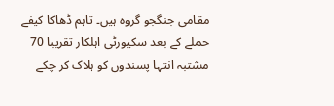مقامی جنگجو گروہ ہیں۔ تاہم ڈھاکا کیفے حملے کے بعد سکیورٹی اہلکار تقریبا 70 مشتبہ انتہا پسندوں کو ہلاک کر چکے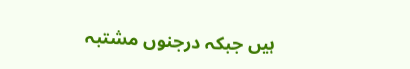ہیں جبکہ درجنوں مشتبہ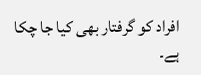افراد کو گرفتار بھی کیا جا چکا ہے۔